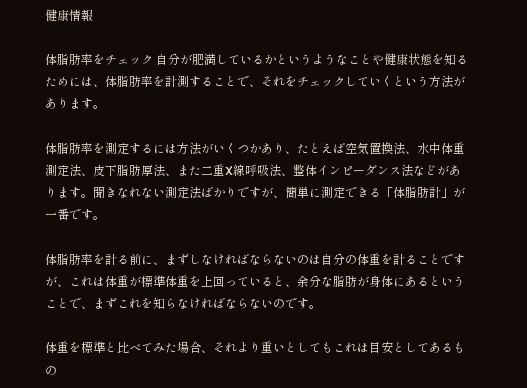健康情報

体脂肪率をチェック 自分が肥満しているかというようなことや健康状態を知るためには、体脂肪率を計測することで、それをチェックしていくという方法があります。

体脂肪率を測定するには方法がいくつかあり、たとえば空気置換法、水中体重測定法、皮下脂肪厚法、また二重X線呼吸法、整体インピーダンス法などがあります。聞きなれない測定法ばかりですが、簡単に測定できる「体脂肪計」が一番です。

体脂肪率を計る前に、まずしなければならないのは自分の体重を計ることですが、これは体重が標準体重を上回っていると、余分な脂肪が身体にあるということで、まずこれを知らなければならないのです。

体重を標準と比べてみた場合、それより重いとしてもこれは目安としてあるもの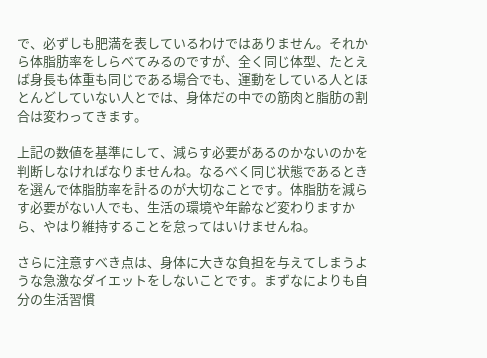で、必ずしも肥満を表しているわけではありません。それから体脂肪率をしらべてみるのですが、全く同じ体型、たとえば身長も体重も同じである場合でも、運動をしている人とほとんどしていない人とでは、身体だの中での筋肉と脂肪の割合は変わってきます。

上記の数値を基準にして、減らす必要があるのかないのかを判断しなければなりませんね。なるべく同じ状態であるときを選んで体脂肪率を計るのが大切なことです。体脂肪を減らす必要がない人でも、生活の環境や年齢など変わりますから、やはり維持することを怠ってはいけませんね。

さらに注意すべき点は、身体に大きな負担を与えてしまうような急激なダイエットをしないことです。まずなによりも自分の生活習慣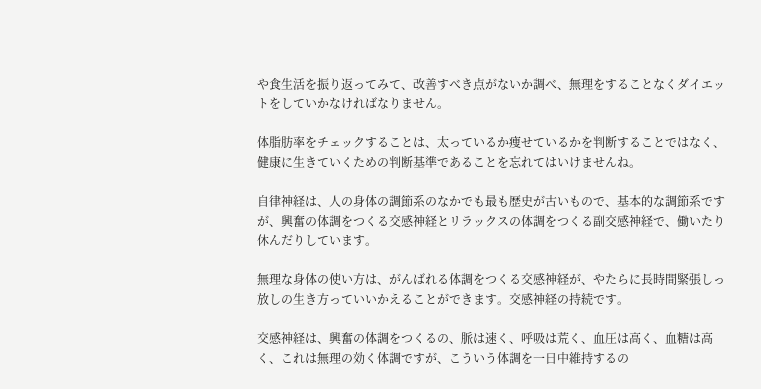や食生活を振り返ってみて、改善すべき点がないか調べ、無理をすることなくダイエットをしていかなければなりません。

体脂肪率をチェックすることは、太っているか痩せているかを判断することではなく、健康に生きていくための判断基準であることを忘れてはいけませんね。

自律神経は、人の身体の調節系のなかでも最も歴史が古いもので、基本的な調節系ですが、興奮の体調をつくる交感神経とリラックスの体調をつくる副交感神経で、働いたり休んだりしています。

無理な身体の使い方は、がんばれる体調をつくる交感神経が、やたらに長時間緊張しっ放しの生き方っていいかえることができます。交感神経の持続です。

交感神経は、興奮の体調をつくるの、脈は速く、呼吸は荒く、血圧は高く、血糖は高く、これは無理の効く体調ですが、こういう体調を一日中維持するの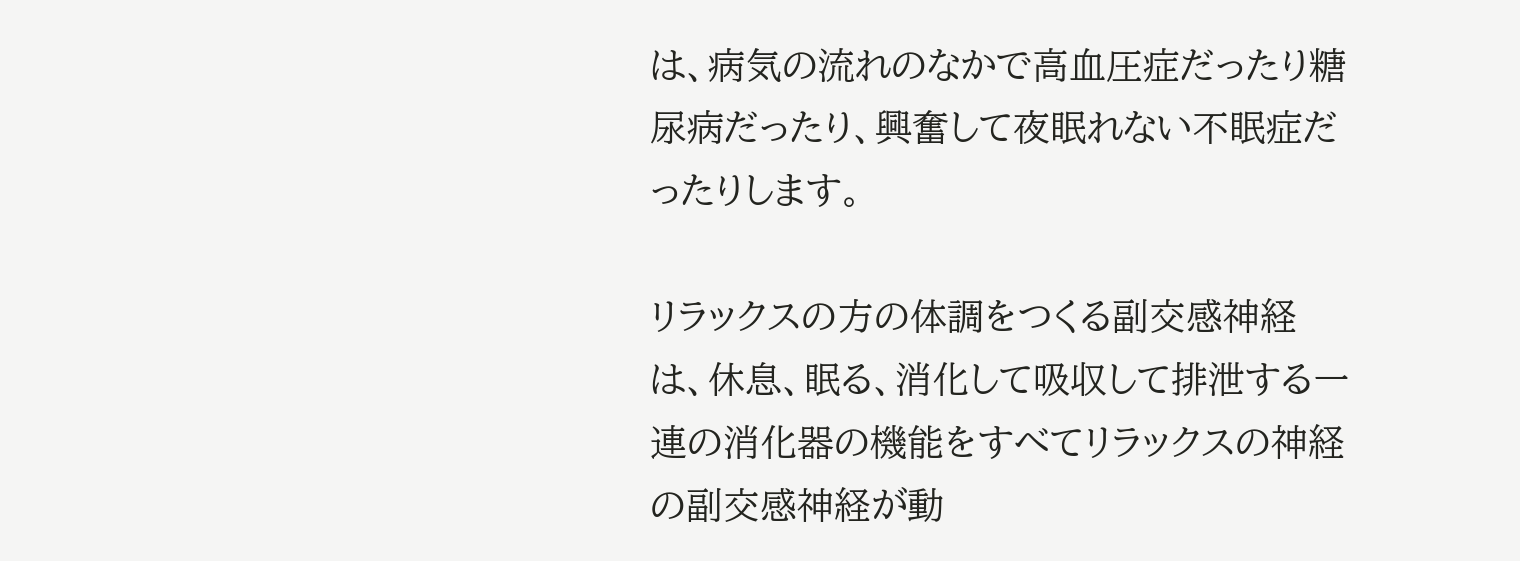は、病気の流れのなかで高血圧症だったり糖尿病だったり、興奮して夜眠れない不眠症だったりします。

リラックスの方の体調をつくる副交感神経は、休息、眠る、消化して吸収して排泄する一連の消化器の機能をすべてリラックスの神経の副交感神経が動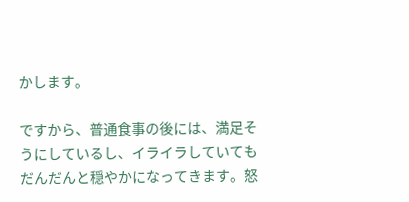かします。

ですから、普通食事の後には、満足そうにしているし、イライラしていてもだんだんと穏やかになってきます。怒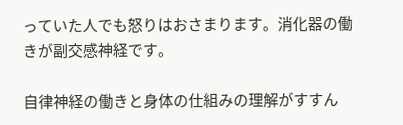っていた人でも怒りはおさまります。消化器の働きが副交感神経です。

自律神経の働きと身体の仕組みの理解がすすん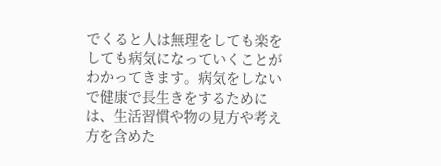でくると人は無理をしても楽をしても病気になっていくことがわかってきます。病気をしないで健康で長生きをするためには、生活習慣や物の見方や考え方を含めた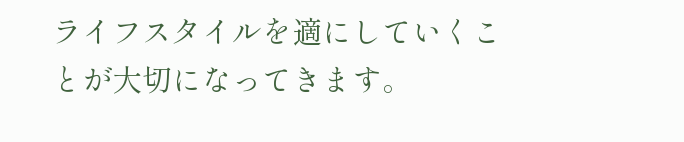ライフスタイルを適にしていくことが大切になってきます。